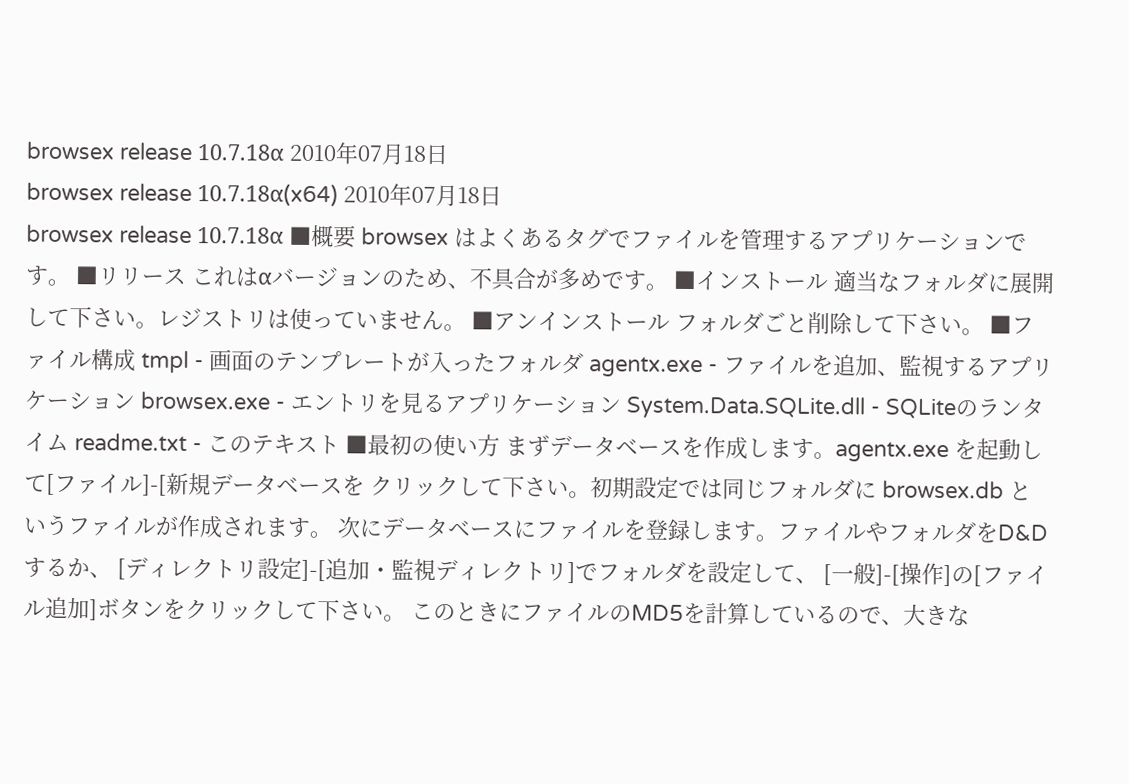browsex release 10.7.18α 2010年07月18日
browsex release 10.7.18α(x64) 2010年07月18日
browsex release 10.7.18α ■概要 browsex はよくあるタグでファイルを管理するアプリケーションです。 ■リリース これはαバージョンのため、不具合が多めです。 ■インストール 適当なフォルダに展開して下さい。レジストリは使っていません。 ■アンインストール フォルダごと削除して下さい。 ■ファイル構成 tmpl - 画面のテンプレートが入ったフォルダ agentx.exe - ファイルを追加、監視するアプリケーション browsex.exe - エントリを見るアプリケーション System.Data.SQLite.dll - SQLiteのランタイム readme.txt - このテキスト ■最初の使い方 まずデータベースを作成します。agentx.exe を起動して[ファイル]-[新規データベースを クリックして下さい。初期設定では同じフォルダに browsex.db というファイルが作成されます。 次にデータベースにファイルを登録します。ファイルやフォルダをD&Dするか、 [ディレクトリ設定]-[追加・監視ディレクトリ]でフォルダを設定して、 [一般]-[操作]の[ファイル追加]ボタンをクリックして下さい。 このときにファイルのMD5を計算しているので、大きな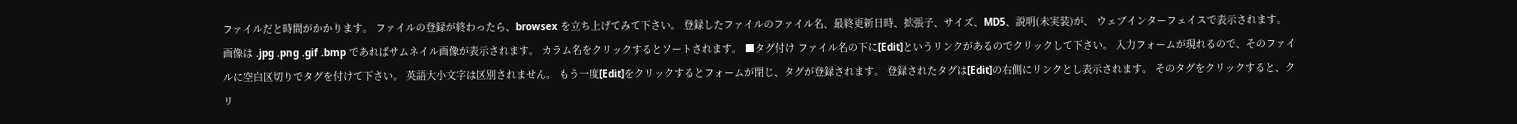ファイルだと時間がかかります。 ファイルの登録が終わったら、browsex を立ち上げてみて下さい。 登録したファイルのファイル名、最終更新日時、拡張子、サイズ、MD5、説明(未実装)が、 ウェブインターフェイスで表示されます。 画像は .jpg .png .gif .bmp であればサムネイル画像が表示されます。 カラム名をクリックするとソートされます。 ■タグ付け ファイル名の下に[Edit]というリンクがあるのでクリックして下さい。 入力フォームが現れるので、そのファイルに空白区切りでタグを付けて下さい。 英語大小文字は区別されません。 もう一度[Edit]をクリックするとフォームが閉じ、タグが登録されます。 登録されたタグは[Edit]の右側にリンクとし表示されます。 そのタグをクリックすると、クリ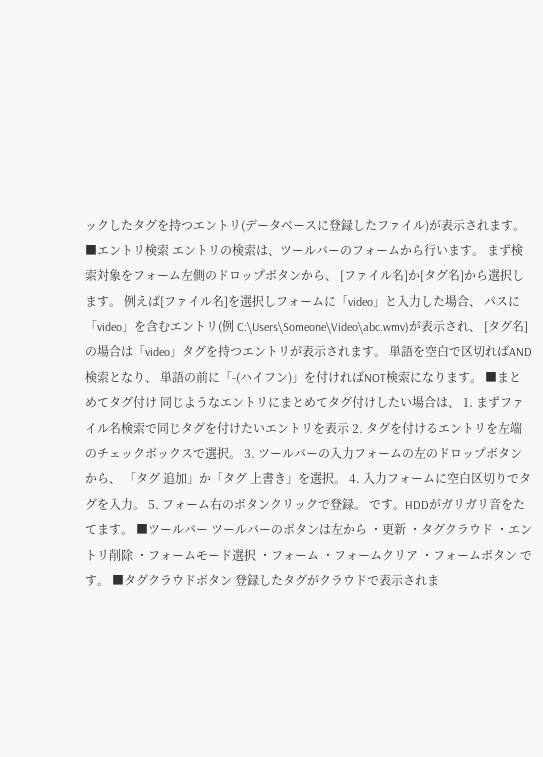ックしたタグを持つエントリ(データベースに登録したファイル)が表示されます。 ■エントリ検索 エントリの検索は、ツールバーのフォームから行います。 まず検索対象をフォーム左側のドロップボタンから、 [ファイル名]か[タグ名]から選択します。 例えば[ファイル名]を選択しフォームに「video」と入力した場合、 パスに「video」を含むエントリ(例 C:\Users\Someone\Video\abc.wmv)が表示され、 [タグ名]の場合は「video」タグを持つエントリが表示されます。 単語を空白で区切ればAND検索となり、 単語の前に「-(ハイフン)」を付ければNOT検索になります。 ■まとめてタグ付け 同じようなエントリにまとめてタグ付けしたい場合は、 1. まずファイル名検索で同じタグを付けたいエントリを表示 2. タグを付けるエントリを左端のチェックボックスで選択。 3. ツールバーの入力フォームの左のドロップボタンから、 「タグ 追加」か「タグ 上書き」を選択。 4. 入力フォームに空白区切りでタグを入力。 5. フォーム右のボタンクリックで登録。 です。HDDがガリガリ音をたてます。 ■ツールバー ツールバーのボタンは左から ・更新 ・タグクラウド ・エントリ削除 ・フォームモード選択 ・フォーム ・フォームクリア ・フォームボタン です。 ■タグクラウドボタン 登録したタグがクラウドで表示されま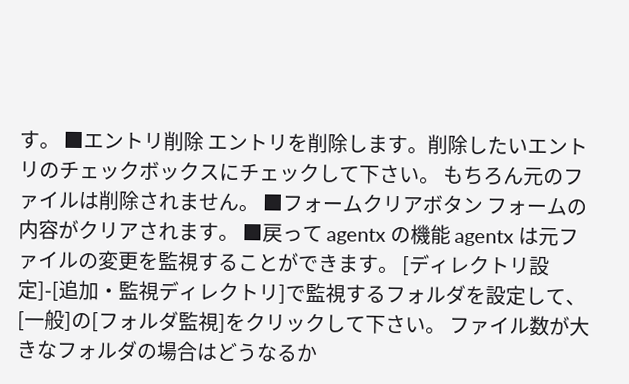す。 ■エントリ削除 エントリを削除します。削除したいエントリのチェックボックスにチェックして下さい。 もちろん元のファイルは削除されません。 ■フォームクリアボタン フォームの内容がクリアされます。 ■戻って agentx の機能 agentx は元ファイルの変更を監視することができます。 [ディレクトリ設定]-[追加・監視ディレクトリ]で監視するフォルダを設定して、 [一般]の[フォルダ監視]をクリックして下さい。 ファイル数が大きなフォルダの場合はどうなるか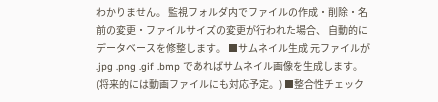わかりません。 監視フォルダ内でファイルの作成・削除・名前の変更・ファイルサイズの変更が行われた場合、 自動的にデータベースを修整します。 ■サムネイル生成 元ファイルが .jpg .png .gif .bmp であればサムネイル画像を生成します。 (将来的には動画ファイルにも対応予定。) ■整合性チェック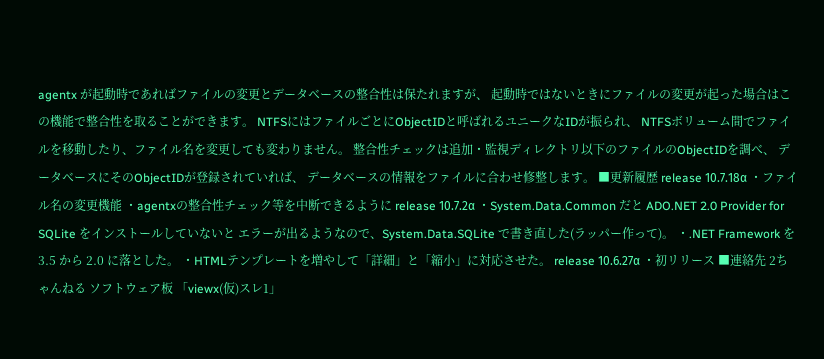agentx が起動時であればファイルの変更とデータベースの整合性は保たれますが、 起動時ではないときにファイルの変更が起った場合はこの機能で整合性を取ることができます。 NTFSにはファイルごとにObjectIDと呼ばれるユニークなIDが振られ、 NTFSボリューム間でファイルを移動したり、ファイル名を変更しても変わりません。 整合性チェックは追加・監視ディレクトリ以下のファイルのObjectIDを調べ、 データベースにそのObjectIDが登録されていれば、 データベースの情報をファイルに合わせ修整します。 ■更新履歴 release 10.7.18α ・ファイル名の変更機能 ・agentxの整合性チェック等を中断できるように release 10.7.2α ・System.Data.Common だと ADO.NET 2.0 Provider for SQLite をインストールしていないと エラーが出るようなので、System.Data.SQLite で書き直した(ラッパー作って)。 ・.NET Framework を 3.5 から 2.0 に落とした。 ・HTMLテンプレートを増やして「詳細」と「縮小」に対応させた。 release 10.6.27α ・初リリース ■連絡先 2ちゃんねる ソフトウェア板 「viewx(仮)スレ1」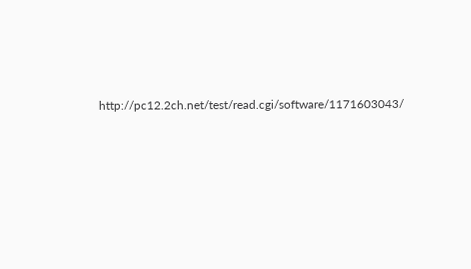http://pc12.2ch.net/test/read.cgi/software/1171603043/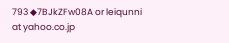793 ◆7BJkZFw08A or leiqunni at yahoo.co.jp